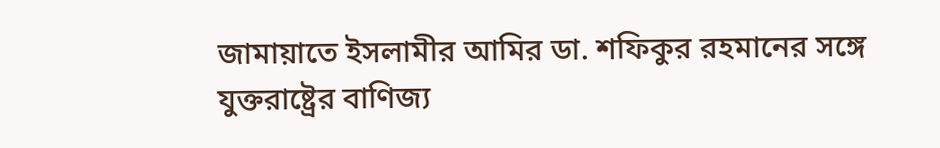জামায়াতে ইসলামীর আমির ডা. শফিকুর রহমানের সঙ্গে যুক্তরাষ্ট্রের বাণিজ্য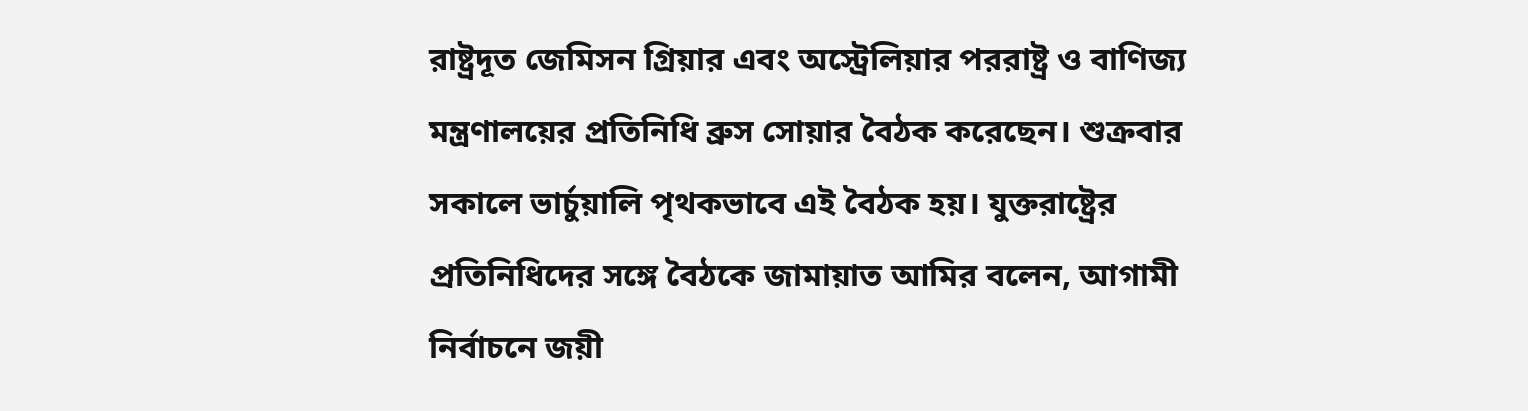রাষ্ট্রদূত জেমিসন গ্রিয়ার এবং অস্ট্রেলিয়ার পররাষ্ট্র ও বাণিজ্য মন্ত্রণালয়ের প্রতিনিধি ব্রুস সোয়ার বৈঠক করেছেন। শুক্রবার সকালে ভার্চুয়ালি পৃথকভাবে এই বৈঠক হয়। যুক্তরাষ্ট্রের প্রতিনিধিদের সঙ্গে বৈঠকে জামায়াত আমির বলেন, আগামী নির্বাচনে জয়ী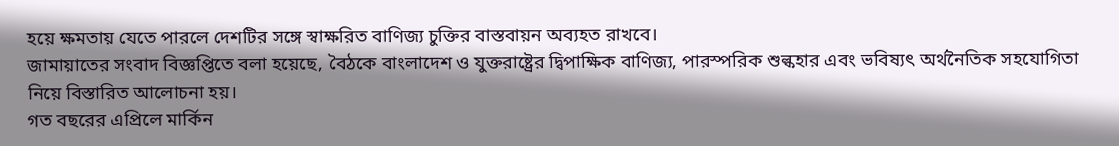হয়ে ক্ষমতায় যেতে পারলে দেশটির সঙ্গে স্বাক্ষরিত বাণিজ্য চুক্তির বাস্তবায়ন অব্যহত রাখবে।
জামায়াতের সংবাদ বিজ্ঞপ্তিতে বলা হয়েছে, বৈঠকে বাংলাদেশ ও যুক্তরাষ্ট্রের দ্বিপাক্ষিক বাণিজ্য, পারস্পরিক শুল্কহার এবং ভবিষ্যৎ অর্থনৈতিক সহযোগিতা নিয়ে বিস্তারিত আলোচনা হয়।
গত বছরের এপ্রিলে মার্কিন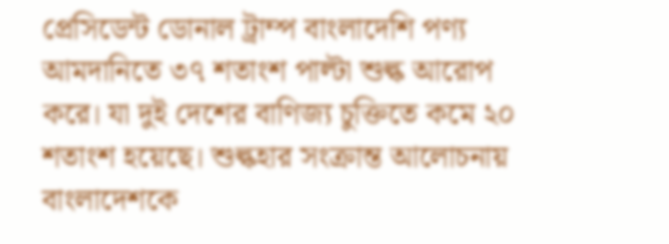প্রেসিডেন্ট ডোনাল ট্রাম্প বাংলাদেশি পণ্য আমদানিতে ৩৭ শতাংশ পাল্টা শুল্ক আরোপ করে। যা দুই দেশের বাণিজ্য চুক্তিতে কমে ২০ শতাংশ হয়েছে। শুল্কহার সংক্রান্ত আলোচনায় বাংলাদেশকে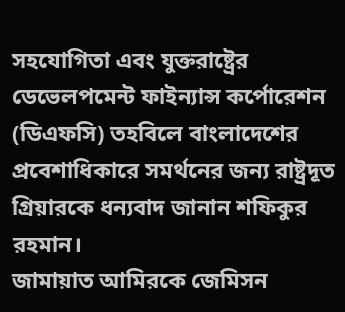সহযোগিতা এবং যুক্তরাষ্ট্রের ডেভেলপমেন্ট ফাইন্যান্স কর্পোরেশন (ডিএফসি) তহবিলে বাংলাদেশের প্রবেশাধিকারে সমর্থনের জন্য রাষ্ট্রদূত গ্রিয়ারকে ধন্যবাদ জানান শফিকুর রহমান।
জামায়াত আমিরকে জেমিসন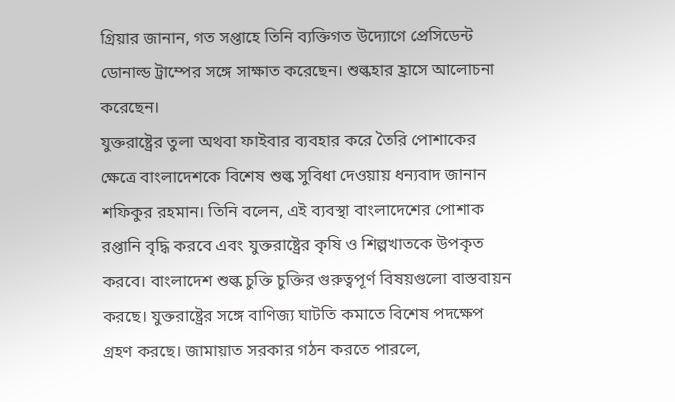গ্রিয়ার জানান, গত সপ্তাহে তিনি ব্যক্তিগত উদ্যোগে প্রেসিডেন্ট ডোনাল্ড ট্রাম্পের সঙ্গে সাক্ষাত করেছেন। শুল্কহার হ্রাসে আলোচনা করেছেন।
যুক্তরাষ্ট্রের তুলা অথবা ফাইবার ব্যবহার করে তৈরি পোশাকের ক্ষেত্রে বাংলাদেশকে বিশেষ শুল্ক সুবিধা দেওয়ায় ধন্যবাদ জানান শফিকুর রহমান। তিনি বলেন, এই ব্যবস্থা বাংলাদেশের পোশাক রপ্তানি বৃদ্ধি করবে এবং যুক্তরাষ্ট্রের কৃষি ও শিল্পখাতকে উপকৃত করবে। বাংলাদেশ শুল্ক চুক্তি চুক্তির গুরুত্বপূর্ণ বিষয়গুলো বাস্তবায়ন করছে। যুক্তরাষ্ট্রের সঙ্গে বাণিজ্য ঘাটতি কমাতে বিশেষ পদক্ষেপ গ্রহণ করছে। জামায়াত সরকার গঠন করতে পারলে,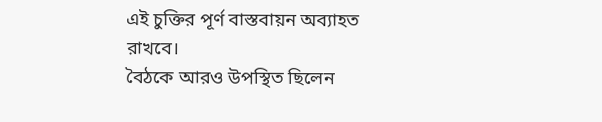এই চুক্তির পূর্ণ বাস্তবায়ন অব্যাহত রাখবে।
বৈঠকে আরও উপস্থিত ছিলেন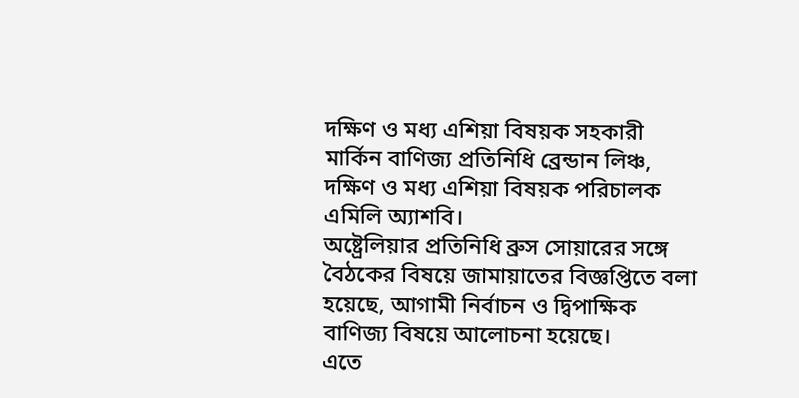দক্ষিণ ও মধ্য এশিয়া বিষয়ক সহকারী মার্কিন বাণিজ্য প্রতিনিধি ব্রেন্ডান লিঞ্চ, দক্ষিণ ও মধ্য এশিয়া বিষয়ক পরিচালক এমিলি অ্যাশবি।
অষ্ট্রেলিয়ার প্রতিনিধি ব্রুস সোয়ারের সঙ্গে বৈঠকের বিষয়ে জামায়াতের বিজ্ঞপ্তিতে বলা হয়েছে, আগামী নির্বাচন ও দ্বিপাক্ষিক বাণিজ্য বিষয়ে আলোচনা হয়েছে।
এতে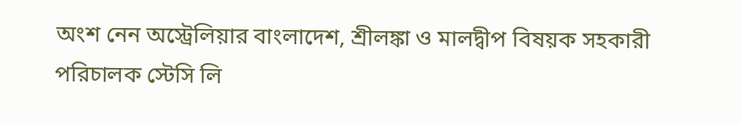অংশ নেন অস্ট্রেলিয়ার বাংলাদেশ, শ্রীলঙ্কা ও মালদ্বীপ বিষয়ক সহকারী পরিচালক স্টেসি লি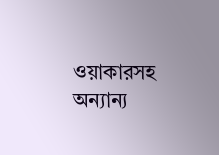ওয়াকারসহ অন্যান্য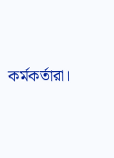কর্মকর্তারা।